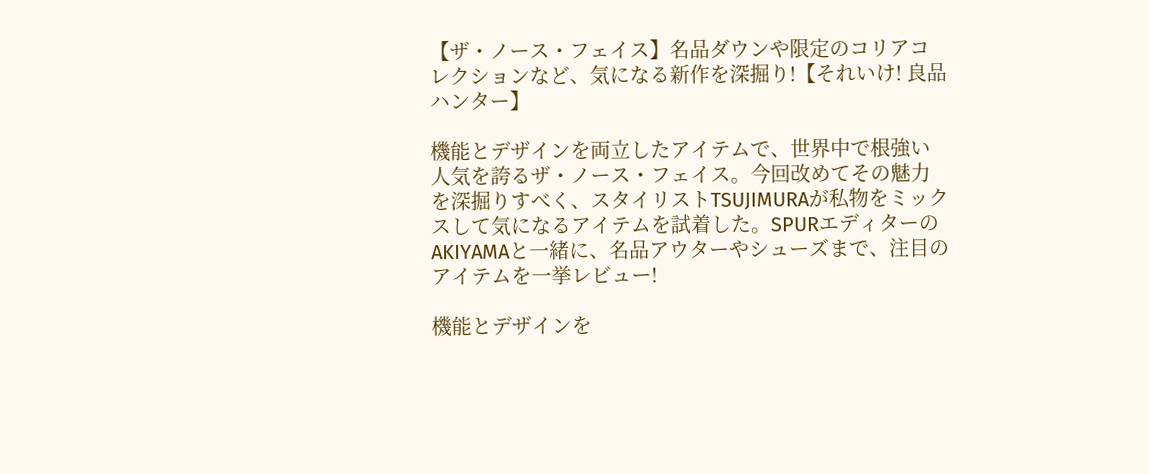【ザ・ノース・フェイス】名品ダウンや限定のコリアコレクションなど、気になる新作を深掘り!【それいけ! 良品ハンター】

機能とデザインを両立したアイテムで、世界中で根強い人気を誇るザ・ノース・フェイス。今回改めてその魅力を深掘りすべく、スタイリストTSUJIMURAが私物をミックスして気になるアイテムを試着した。SPURエディターのAKIYAMAと一緒に、名品アウターやシューズまで、注目のアイテムを一挙レビュー!

機能とデザインを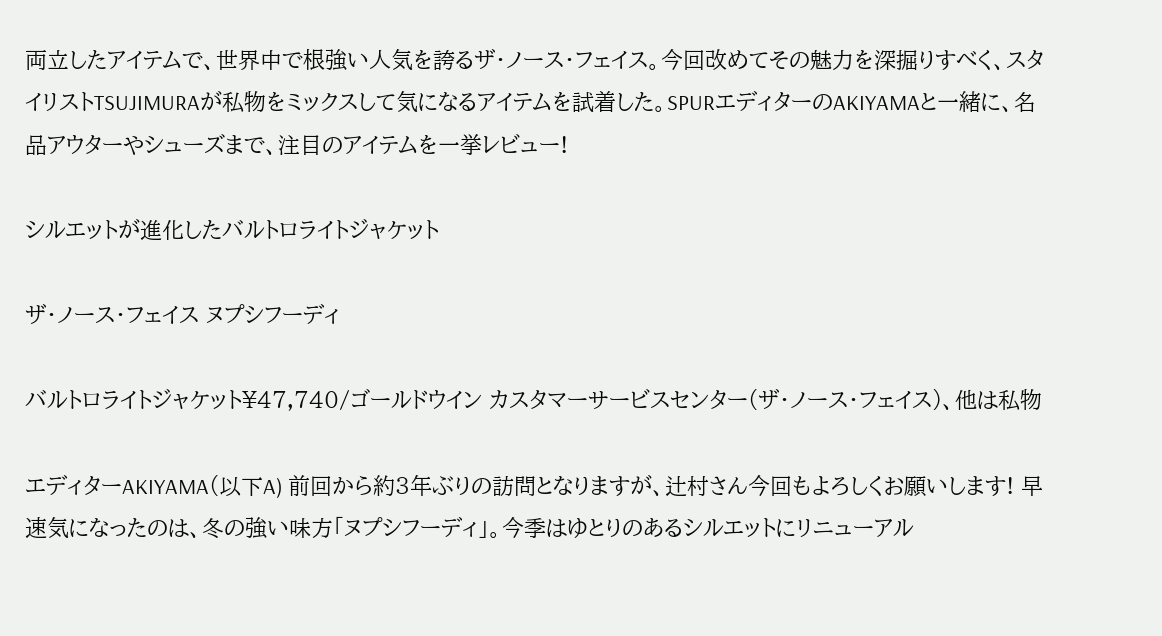両立したアイテムで、世界中で根強い人気を誇るザ・ノース・フェイス。今回改めてその魅力を深掘りすべく、スタイリストTSUJIMURAが私物をミックスして気になるアイテムを試着した。SPURエディターのAKIYAMAと一緒に、名品アウターやシューズまで、注目のアイテムを一挙レビュー!

シルエットが進化したバルトロライトジャケット

ザ・ノース・フェイス ヌプシフーディ

バルトロライトジャケット¥47,740/ゴールドウイン カスタマーサービスセンター(ザ・ノース・フェイス)、他は私物

エディターAKIYAMA(以下A) 前回から約3年ぶりの訪問となりますが、辻村さん今回もよろしくお願いします! 早速気になったのは、冬の強い味方「ヌプシフーディ」。今季はゆとりのあるシルエットにリニューアル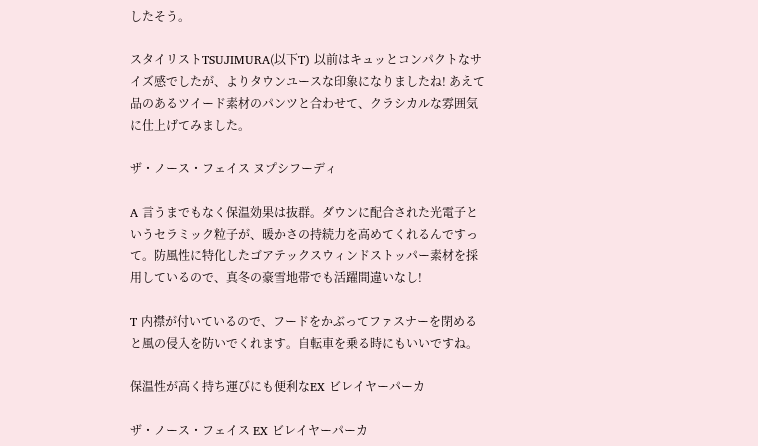したそう。

スタイリストTSUJIMURA(以下T) 以前はキュッとコンパクトなサイズ感でしたが、よりタウンユースな印象になりましたね! あえて品のあるツイード素材のパンツと合わせて、クラシカルな雰囲気に仕上げてみました。

ザ・ノース・フェイス ヌプシフーディ

A 言うまでもなく保温効果は抜群。ダウンに配合された光電子というセラミック粒子が、暖かさの持続力を高めてくれるんですって。防風性に特化したゴアテックスウィンドストッパー素材を採用しているので、真冬の豪雪地帯でも活躍間違いなし!

T 内襟が付いているので、フードをかぶってファスナーを閉めると風の侵入を防いでくれます。自転車を乗る時にもいいですね。

保温性が高く持ち運びにも便利なEX ビレイヤーパーカ

ザ・ノース・フェイス EX ビレイヤーパーカ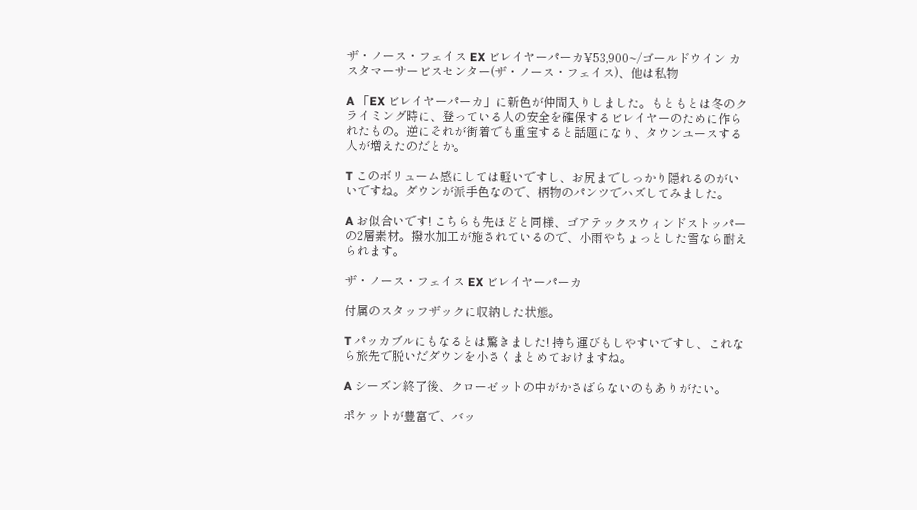ザ・ノース・フェイス EX ビレイヤーパーカ¥53,900~/ゴールドウイン カスタマーサービスセンター(ザ・ノース・フェイス)、他は私物

A 「EX ビレイヤーパーカ」に新色が仲間入りしました。もともとは冬のクライミング時に、登っている人の安全を確保するビレイヤーのために作られたもの。逆にそれが街着でも重宝すると話題になり、タウンユースする人が増えたのだとか。

T このボリューム感にしては軽いですし、お尻までしっかり隠れるのがいいですね。ダウンが派手色なので、柄物のパンツでハズしてみました。

A お似合いです! こちらも先ほどと同様、ゴアテックスウィンドストッパーの2層素材。撥水加工が施されているので、小雨やちょっとした雪なら耐えられます。

ザ・ノース・フェイス EX ビレイヤーパーカ

付属のスタッフザックに収納した状態。

T パッカブルにもなるとは驚きました! 持ち運びもしやすいですし、これなら旅先で脱いだダウンを小さくまとめておけますね。

A シーズン終了後、クローゼットの中がかさばらないのもありがたい。

ポケットが豊富で、バッ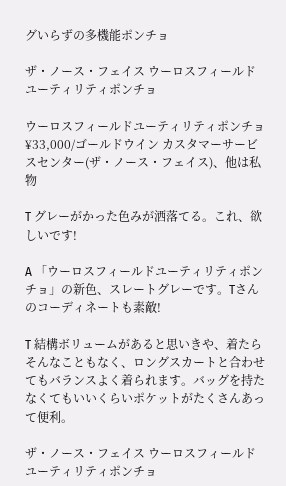グいらずの多機能ポンチョ

ザ・ノース・フェイス ウーロスフィールドユーティリティポンチョ

ウーロスフィールドユーティリティポンチョ¥33,000/ゴールドウイン カスタマーサービスセンター(ザ・ノース・フェイス)、他は私物

T グレーがかった色みが洒落てる。これ、欲しいです!

A 「ウーロスフィールドユーティリティポンチョ」の新色、スレートグレーです。Tさんのコーディネートも素敵!

T 結構ボリュームがあると思いきや、着たらそんなこともなく、ロングスカートと合わせてもバランスよく着られます。バッグを持たなくてもいいくらいポケットがたくさんあって便利。

ザ・ノース・フェイス ウーロスフィールドユーティリティポンチョ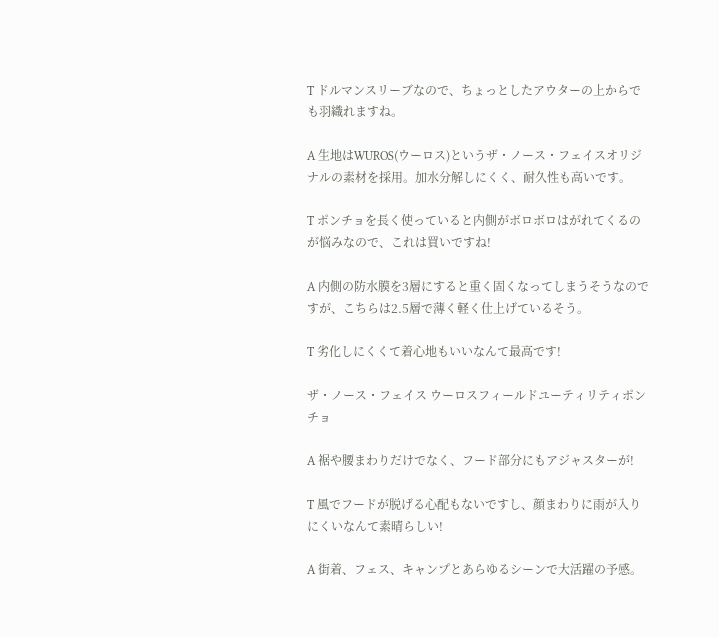T ドルマンスリーブなので、ちょっとしたアウターの上からでも羽織れますね。

A 生地はWUROS(ウーロス)というザ・ノース・フェイスオリジナルの素材を採用。加水分解しにくく、耐久性も高いです。

T ポンチョを長く使っていると内側がボロボロはがれてくるのが悩みなので、これは買いですね!

A 内側の防水膜を3層にすると重く固くなってしまうそうなのですが、こちらは2.5層で薄く軽く仕上げているそう。

T 劣化しにくくて着心地もいいなんて最高です!

ザ・ノース・フェイス ウーロスフィールドユーティリティポンチョ

A 裾や腰まわりだけでなく、フード部分にもアジャスターが!

T 風でフードが脱げる心配もないですし、顔まわりに雨が入りにくいなんて素晴らしい!

A 街着、フェス、キャンプとあらゆるシーンで大活躍の予感。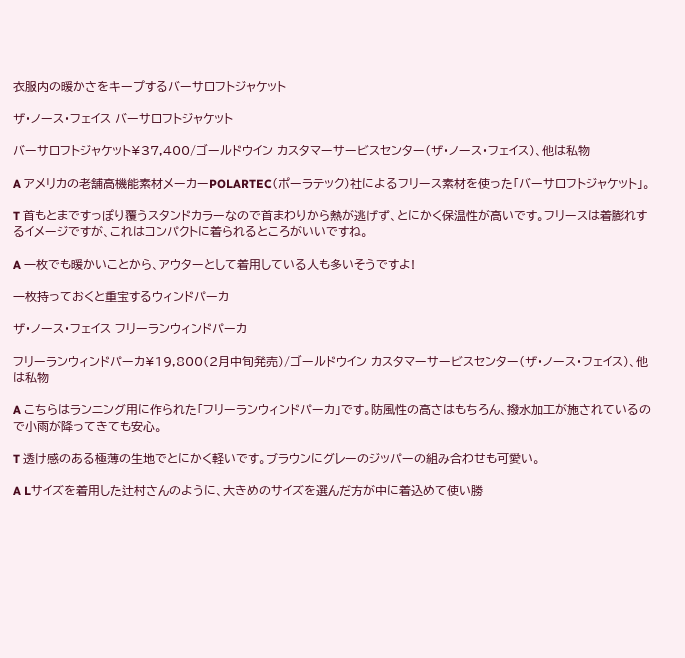衣服内の暖かさをキープするバーサロフトジャケット

ザ・ノース・フェイス バーサロフトジャケット

バーサロフトジャケット¥37,400/ゴールドウイン カスタマーサービスセンター(ザ・ノース・フェイス)、他は私物

A アメリカの老舗高機能素材メーカーPOLARTEC(ポーラテック)社によるフリース素材を使った「バーサロフトジャケット」。

T 首もとまですっぽり覆うスタンドカラーなので首まわりから熱が逃げず、とにかく保温性が高いです。フリースは着膨れするイメージですが、これはコンパクトに着られるところがいいですね。

A 一枚でも暖かいことから、アウターとして着用している人も多いそうですよ!

一枚持っておくと重宝するウィンドパーカ

ザ・ノース・フェイス フリーランウィンドパーカ

フリーランウィンドパーカ¥19,800(2月中旬発売)/ゴールドウイン カスタマーサービスセンター(ザ・ノース・フェイス)、他は私物

A こちらはランニング用に作られた「フリーランウィンドパーカ」です。防風性の高さはもちろん、撥水加工が施されているので小雨が降ってきても安心。

T 透け感のある極薄の生地でとにかく軽いです。ブラウンにグレーのジッパーの組み合わせも可愛い。

A Lサイズを着用した辻村さんのように、大きめのサイズを選んだ方が中に着込めて使い勝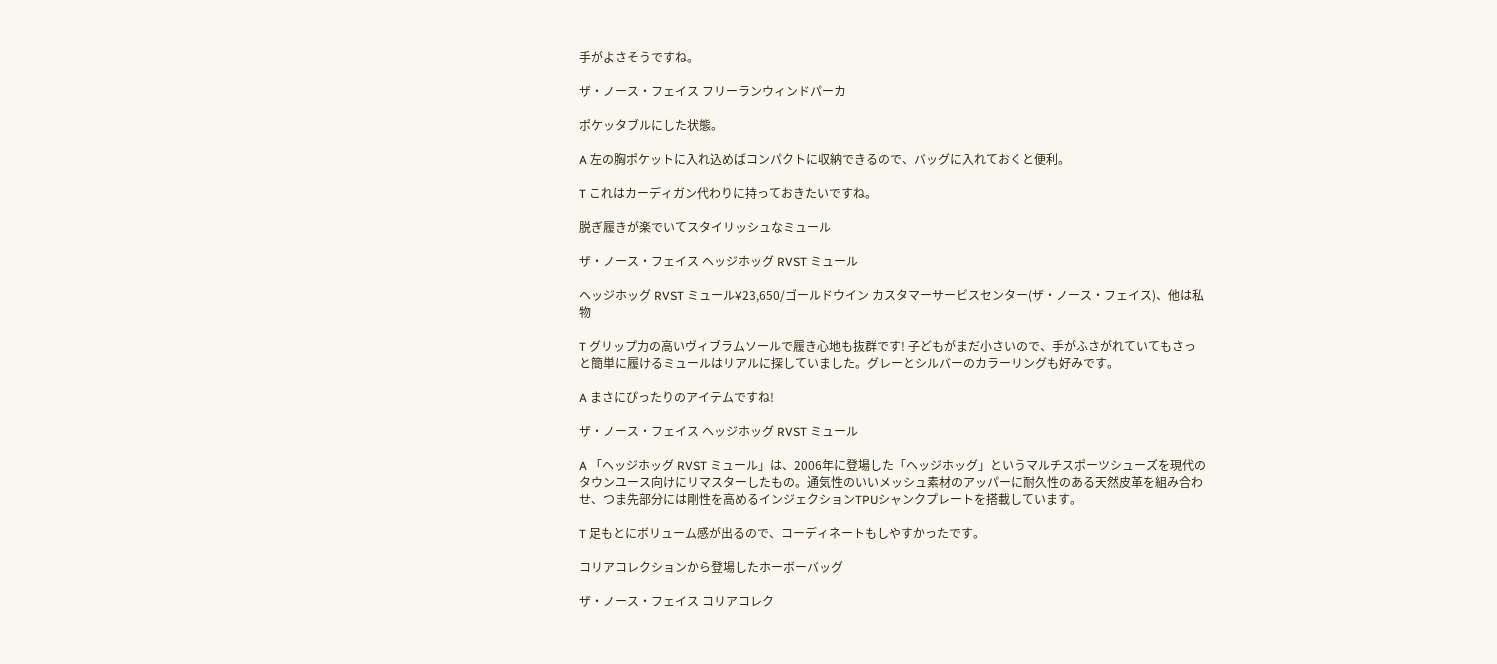手がよさそうですね。

ザ・ノース・フェイス フリーランウィンドパーカ

ポケッタブルにした状態。

A 左の胸ポケットに入れ込めばコンパクトに収納できるので、バッグに入れておくと便利。

T これはカーディガン代わりに持っておきたいですね。

脱ぎ履きが楽でいてスタイリッシュなミュール

ザ・ノース・フェイス ヘッジホッグ RVST ミュール

ヘッジホッグ RVST ミュール¥23,650/ゴールドウイン カスタマーサービスセンター(ザ・ノース・フェイス)、他は私物

T グリップ力の高いヴィブラムソールで履き心地も抜群です! 子どもがまだ小さいので、手がふさがれていてもさっと簡単に履けるミュールはリアルに探していました。グレーとシルバーのカラーリングも好みです。

A まさにぴったりのアイテムですね!

ザ・ノース・フェイス ヘッジホッグ RVST ミュール

A 「ヘッジホッグ RVST ミュール」は、2006年に登場した「ヘッジホッグ」というマルチスポーツシューズを現代のタウンユース向けにリマスターしたもの。通気性のいいメッシュ素材のアッパーに耐久性のある天然皮革を組み合わせ、つま先部分には剛性を高めるインジェクションTPUシャンクプレートを搭載しています。

T 足もとにボリューム感が出るので、コーディネートもしやすかったです。

コリアコレクションから登場したホーボーバッグ

ザ・ノース・フェイス コリアコレク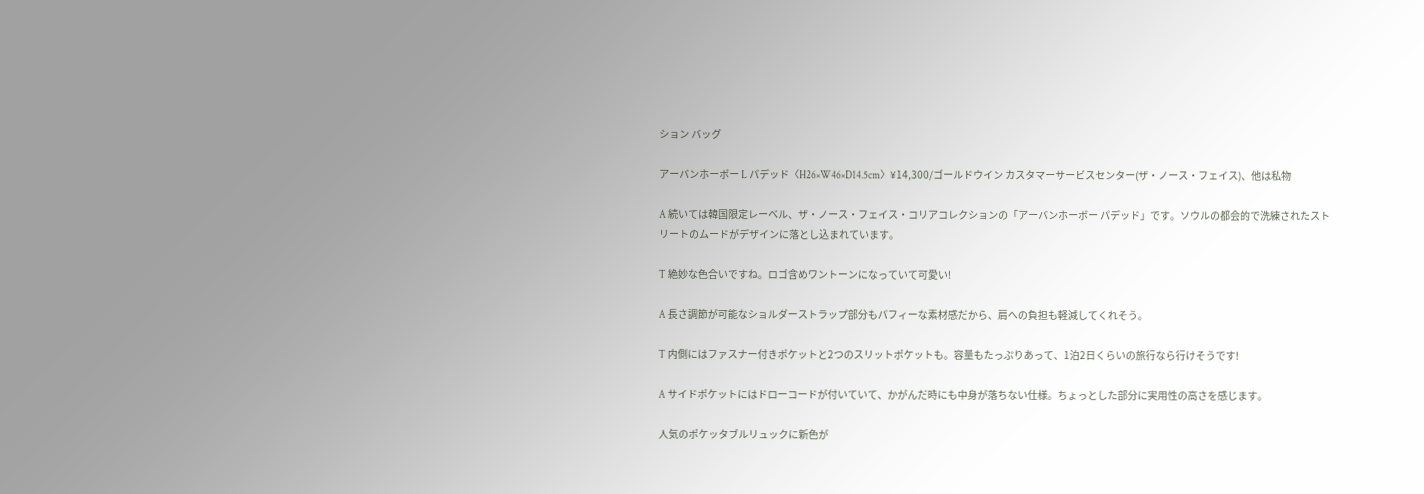ション バッグ

アーバンホーボー L パデッド〈H26×W46×D14.5cm〉¥14,300/ゴールドウイン カスタマーサービスセンター(ザ・ノース・フェイス)、他は私物

A 続いては韓国限定レーベル、ザ・ノース・フェイス・コリアコレクションの「アーバンホーボー パデッド」です。ソウルの都会的で洗練されたストリートのムードがデザインに落とし込まれています。

T 絶妙な色合いですね。ロゴ含めワントーンになっていて可愛い!

A 長さ調節が可能なショルダーストラップ部分もパフィーな素材感だから、肩への負担も軽減してくれそう。

T 内側にはファスナー付きポケットと2つのスリットポケットも。容量もたっぷりあって、1泊2日くらいの旅行なら行けそうです!

A サイドポケットにはドローコードが付いていて、かがんだ時にも中身が落ちない仕様。ちょっとした部分に実用性の高さを感じます。

人気のポケッタブルリュックに新色が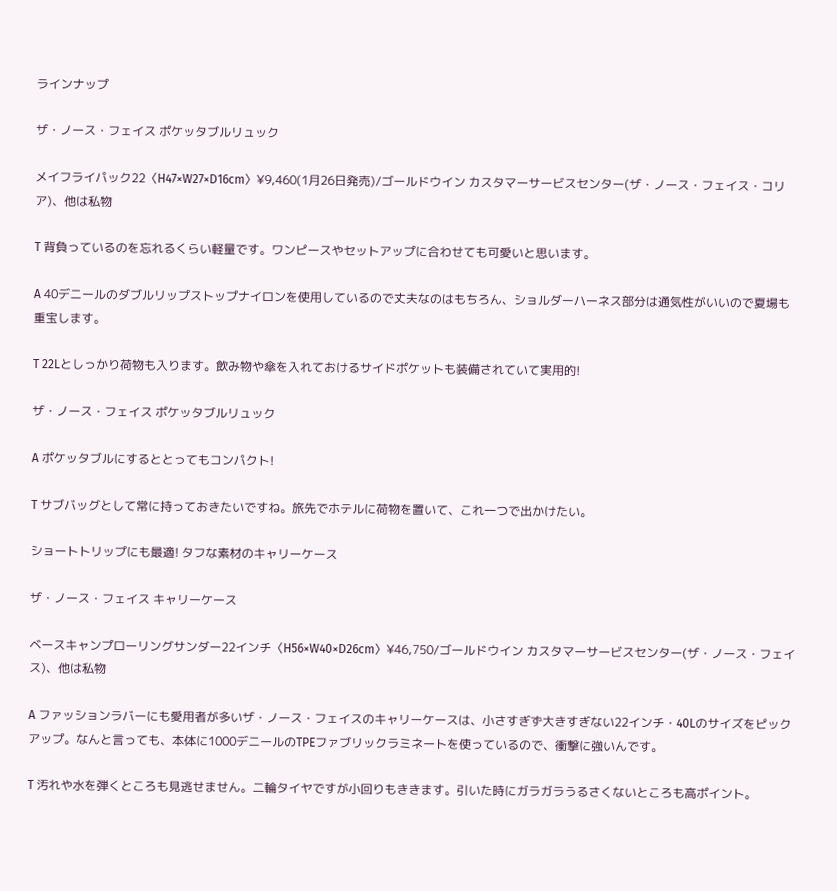ラインナップ

ザ・ノース・フェイス ポケッタブルリュック

メイフライパック22〈H47×W27×D16cm〉¥9,460(1月26日発売)/ゴールドウイン カスタマーサービスセンター(ザ・ノース・フェイス・コリア)、他は私物

T 背負っているのを忘れるくらい軽量です。ワンピースやセットアップに合わせても可愛いと思います。

A 40デニールのダブルリップストップナイロンを使用しているので丈夫なのはもちろん、ショルダーハーネス部分は通気性がいいので夏場も重宝します。

T 22Lとしっかり荷物も入ります。飲み物や傘を入れておけるサイドポケットも装備されていて実用的!

ザ・ノース・フェイス ポケッタブルリュック

A ポケッタブルにするととってもコンパクト!

T サブバッグとして常に持っておきたいですね。旅先でホテルに荷物を置いて、これ一つで出かけたい。

ショートトリップにも最適! タフな素材のキャリーケース

ザ・ノース・フェイス キャリーケース

ベースキャンプローリングサンダー22インチ〈H56×W40×D26cm〉¥46,750/ゴールドウイン カスタマーサービスセンター(ザ・ノース・フェイス)、他は私物

A ファッションラバーにも愛用者が多いザ・ノース・フェイスのキャリーケースは、小さすぎず大きすぎない22インチ・40Lのサイズをピックアップ。なんと言っても、本体に1000デニールのTPEファブリックラミネートを使っているので、衝撃に強いんです。

T 汚れや水を弾くところも見逃せません。二輪タイヤですが小回りもききます。引いた時にガラガラうるさくないところも高ポイント。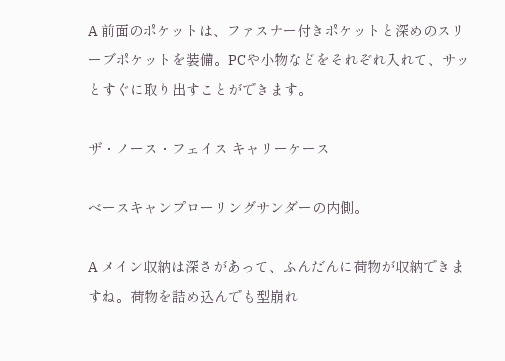A 前面のポケットは、ファスナー付きポケットと深めのスリーブポケットを装備。PCや小物などをそれぞれ入れて、サッとすぐに取り出すことができます。

ザ・ノース・フェイス キャリーケース

ベースキャンプローリングサンダーの内側。

A メイン収納は深さがあって、ふんだんに荷物が収納できますね。荷物を詰め込んでも型崩れ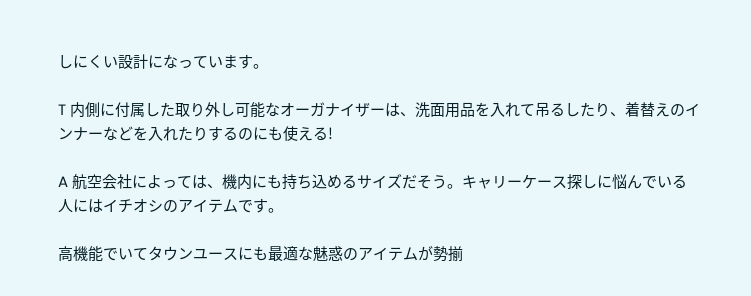しにくい設計になっています。

T 内側に付属した取り外し可能なオーガナイザーは、洗面用品を入れて吊るしたり、着替えのインナーなどを入れたりするのにも使える!

A 航空会社によっては、機内にも持ち込めるサイズだそう。キャリーケース探しに悩んでいる人にはイチオシのアイテムです。

高機能でいてタウンユースにも最適な魅惑のアイテムが勢揃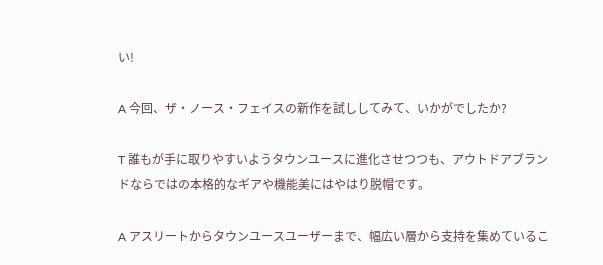い!

A 今回、ザ・ノース・フェイスの新作を試ししてみて、いかがでしたか?

T 誰もが手に取りやすいようタウンユースに進化させつつも、アウトドアブランドならではの本格的なギアや機能美にはやはり脱帽です。

A アスリートからタウンユースユーザーまで、幅広い層から支持を集めているこ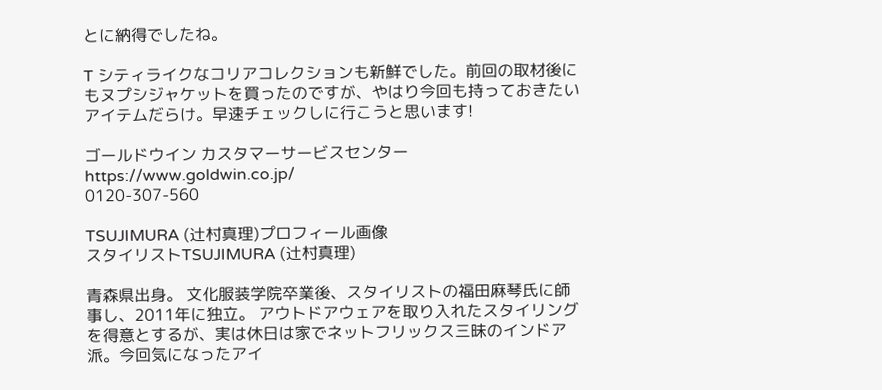とに納得でしたね。

T シティライクなコリアコレクションも新鮮でした。前回の取材後にもヌプシジャケットを買ったのですが、やはり今回も持っておきたいアイテムだらけ。早速チェックしに行こうと思います!

ゴールドウイン カスタマーサービスセンター
https://www.goldwin.co.jp/
0120-307-560

TSUJIMURA (辻村真理)プロフィール画像
スタイリストTSUJIMURA (辻村真理)

青森県出身。 文化服装学院卒業後、スタイリストの福田麻琴氏に師事し、2011年に独立。 アウトドアウェアを取り入れたスタイリングを得意とするが、実は休日は家でネットフリックス三昧のインドア派。今回気になったアイ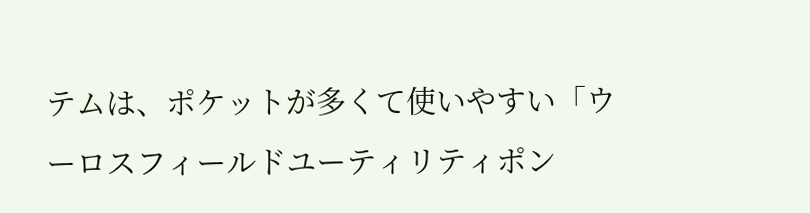テムは、ポケットが多くて使いやすい「ウーロスフィールドユーティリティポン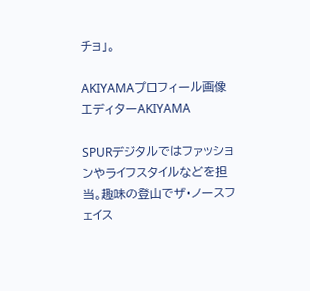チョ」。

AKIYAMAプロフィール画像
エディターAKIYAMA

SPURデジタルではファッションやライフスタイルなどを担当。趣味の登山でザ・ノースフェイス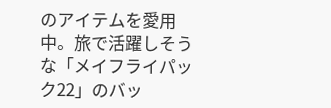のアイテムを愛用中。旅で活躍しそうな「メイフライパック22」のバッ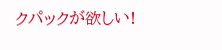クパックが欲しい!